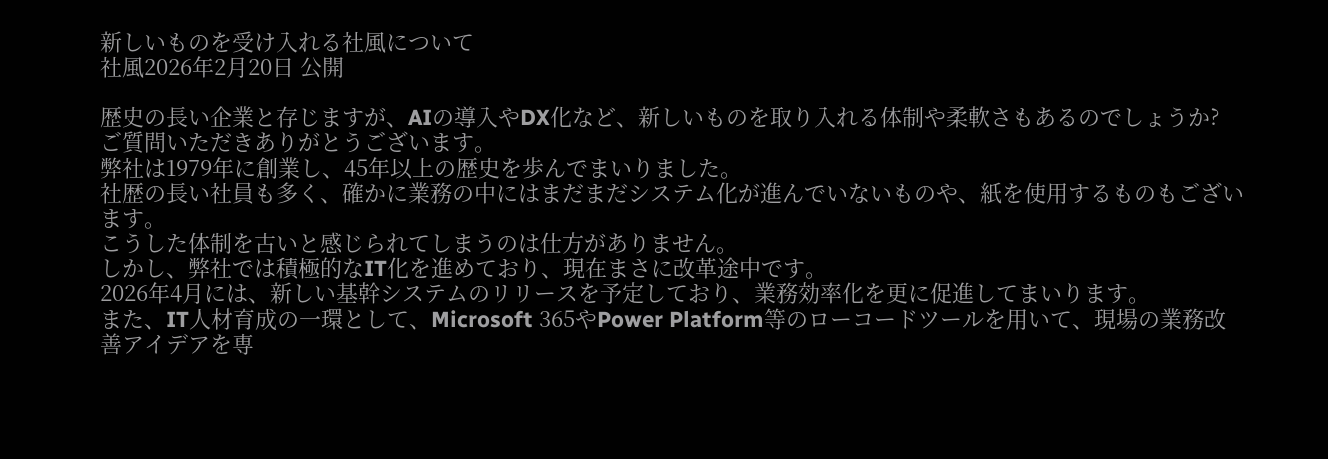新しいものを受け入れる社風について
社風2026年2月20日 公開

歴史の長い企業と存じますが、AIの導入やDX化など、新しいものを取り入れる体制や柔軟さもあるのでしょうか?
ご質問いただきありがとうございます。
弊社は1979年に創業し、45年以上の歴史を歩んでまいりました。
社歴の長い社員も多く、確かに業務の中にはまだまだシステム化が進んでいないものや、紙を使用するものもございます。
こうした体制を古いと感じられてしまうのは仕方がありません。
しかし、弊社では積極的なIT化を進めており、現在まさに改革途中です。
2026年4月には、新しい基幹システムのリリースを予定しており、業務効率化を更に促進してまいります。
また、IT人材育成の一環として、Microsoft 365やPower Platform等のローコードツールを用いて、現場の業務改善アイデアを専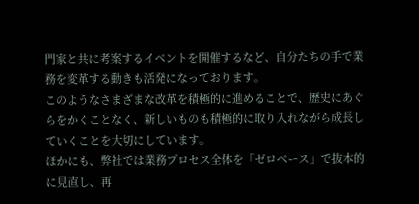門家と共に考案するイベントを開催するなど、自分たちの手で業務を変革する動きも活発になっております。
このようなさまざまな改革を積極的に進めることで、歴史にあぐらをかくことなく、新しいものも積極的に取り入れながら成長していくことを大切にしています。
ほかにも、弊社では業務プロセス全体を「ゼロベース」で抜本的に見直し、再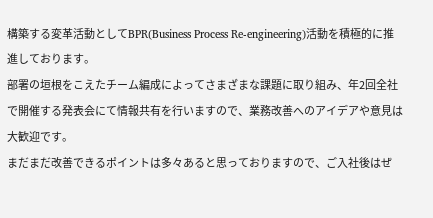構築する変革活動としてBPR(Business Process Re-engineering)活動を積極的に推進しております。
部署の垣根をこえたチーム編成によってさまざまな課題に取り組み、年2回全社で開催する発表会にて情報共有を行いますので、業務改善へのアイデアや意見は大歓迎です。
まだまだ改善できるポイントは多々あると思っておりますので、ご入社後はぜ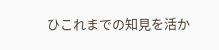ひこれまでの知見を活か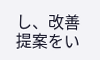し、改善提案をい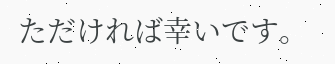ただければ幸いです。